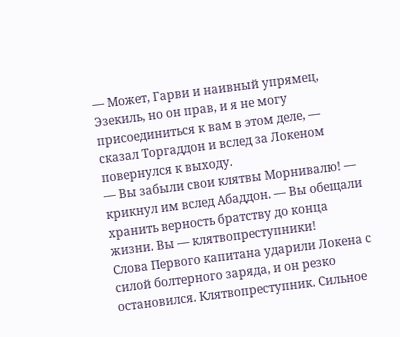— Может, Гарви и наивный упрямец, Эзекиль, но он прав, и я не могу присоединиться к вам в этом деле, — сказал Торгаддон и вслед за Локеном повернулся к выходу.
— Вы забыли свои клятвы Морнивалю! — крикнул им вслед Абаддон. — Вы обещали хранить верность братству до конца жизни. Вы — клятвопреступники!
Слова Первого капитана ударили Локена с силой болтерного заряда, и он резко остановился. Клятвопреступник. Сильное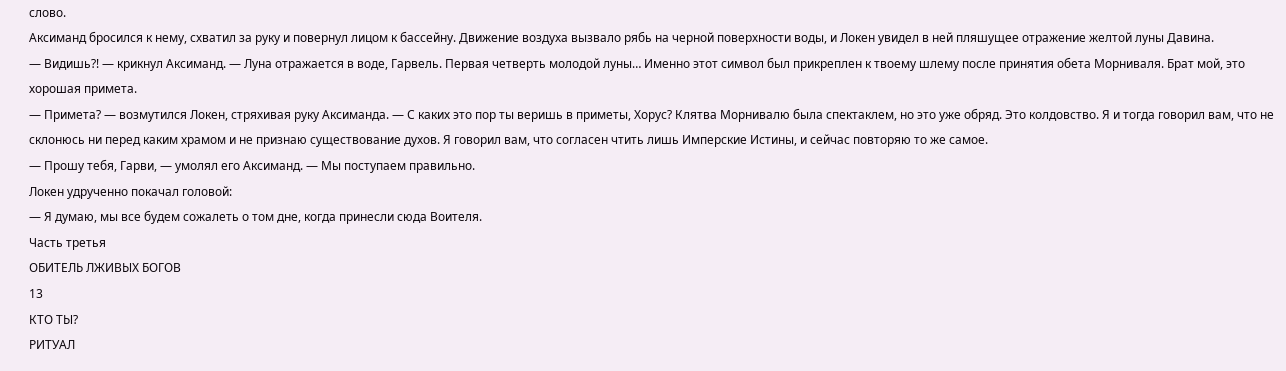слово.
Аксиманд бросился к нему, схватил за руку и повернул лицом к бассейну. Движение воздуха вызвало рябь на черной поверхности воды, и Локен увидел в ней пляшущее отражение желтой луны Давина.
— Видишь?! — крикнул Аксиманд. — Луна отражается в воде, Гарвель. Первая четверть молодой луны… Именно этот символ был прикреплен к твоему шлему после принятия обета Морниваля. Брат мой, это хорошая примета.
— Примета? — возмутился Локен, стряхивая руку Аксиманда. — С каких это пор ты веришь в приметы, Хорус? Клятва Морнивалю была спектаклем, но это уже обряд. Это колдовство. Я и тогда говорил вам, что не склонюсь ни перед каким храмом и не признаю существование духов. Я говорил вам, что согласен чтить лишь Имперские Истины, и сейчас повторяю то же самое.
— Прошу тебя, Гарви, — умолял его Аксиманд. — Мы поступаем правильно.
Локен удрученно покачал головой:
— Я думаю, мы все будем сожалеть о том дне, когда принесли сюда Воителя.
Часть третья
ОБИТЕЛЬ ЛЖИВЫХ БОГОВ
13
КТО ТЫ?
РИТУАЛ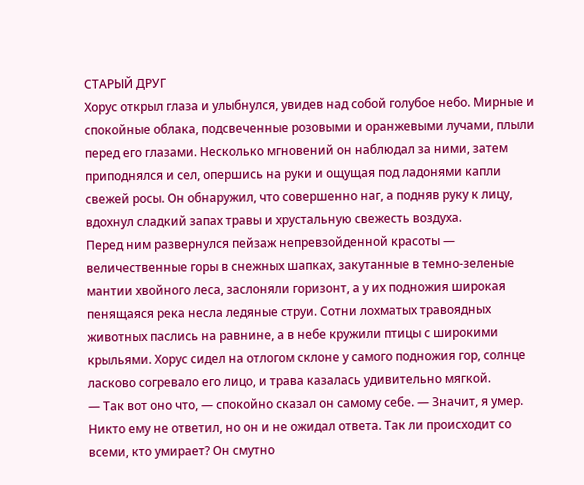СТАРЫЙ ДРУГ
Хорус открыл глаза и улыбнулся, увидев над собой голубое небо. Мирные и спокойные облака, подсвеченные розовыми и оранжевыми лучами, плыли перед его глазами. Несколько мгновений он наблюдал за ними, затем приподнялся и сел, опершись на руки и ощущая под ладонями капли свежей росы. Он обнаружил, что совершенно наг, а подняв руку к лицу, вдохнул сладкий запах травы и хрустальную свежесть воздуха.
Перед ним развернулся пейзаж непревзойденной красоты — величественные горы в снежных шапках, закутанные в темно-зеленые мантии хвойного леса, заслоняли горизонт, а у их подножия широкая пенящаяся река несла ледяные струи. Сотни лохматых травоядных животных паслись на равнине, а в небе кружили птицы с широкими крыльями. Хорус сидел на отлогом склоне у самого подножия гор, солнце ласково согревало его лицо, и трава казалась удивительно мягкой.
— Так вот оно что, — спокойно сказал он самому себе. — Значит, я умер.
Никто ему не ответил, но он и не ожидал ответа. Так ли происходит со всеми, кто умирает? Он смутно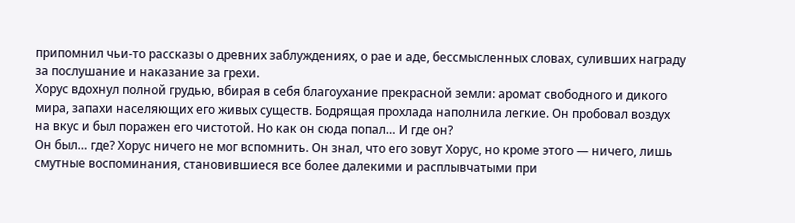припомнил чьи-то рассказы о древних заблуждениях, о рае и аде, бессмысленных словах, суливших награду за послушание и наказание за грехи.
Хорус вдохнул полной грудью, вбирая в себя благоухание прекрасной земли: аромат свободного и дикого мира, запахи населяющих его живых существ. Бодрящая прохлада наполнила легкие. Он пробовал воздух на вкус и был поражен его чистотой. Но как он сюда попал… И где он?
Он был… где? Хорус ничего не мог вспомнить. Он знал, что его зовут Хорус, но кроме этого — ничего, лишь смутные воспоминания, становившиеся все более далекими и расплывчатыми при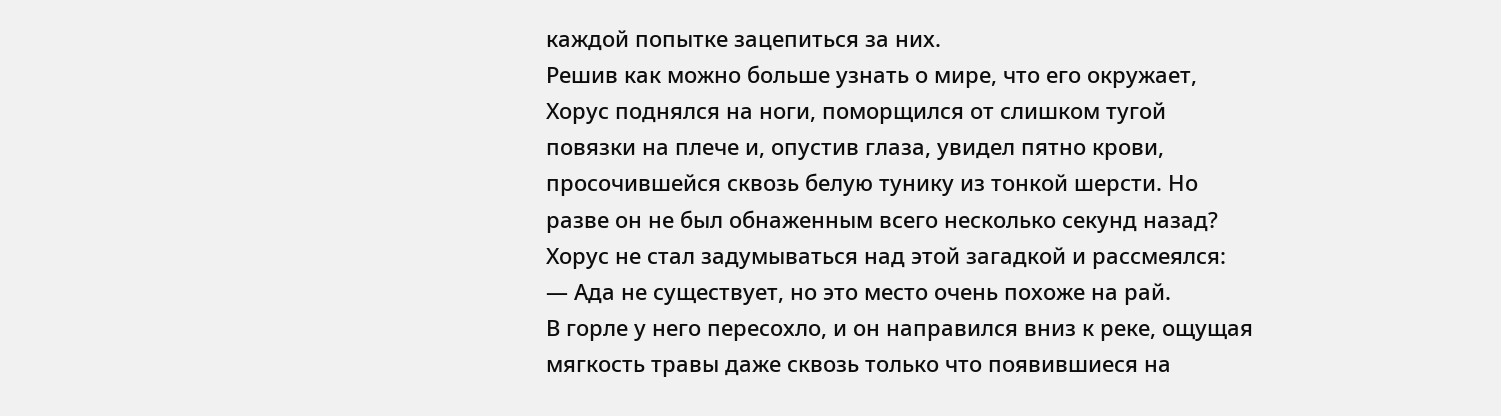каждой попытке зацепиться за них.
Решив как можно больше узнать о мире, что его окружает, Хорус поднялся на ноги, поморщился от слишком тугой повязки на плече и, опустив глаза, увидел пятно крови, просочившейся сквозь белую тунику из тонкой шерсти. Но разве он не был обнаженным всего несколько секунд назад?
Хорус не стал задумываться над этой загадкой и рассмеялся:
— Ада не существует, но это место очень похоже на рай.
В горле у него пересохло, и он направился вниз к реке, ощущая мягкость травы даже сквозь только что появившиеся на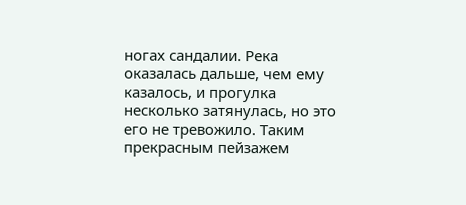ногах сандалии. Река оказалась дальше, чем ему казалось, и прогулка несколько затянулась, но это его не тревожило. Таким прекрасным пейзажем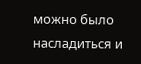можно было насладиться и